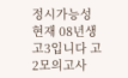정시가능성 현재 08년생 고3입니다 고2모의고사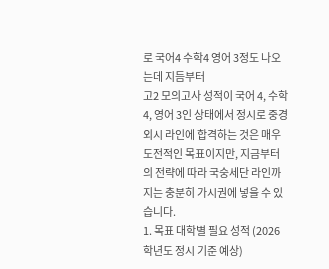로 국어4 수학4 영어 3정도 나오는데 지듬부터
고2 모의고사 성적이 국어 4, 수학 4, 영어 3인 상태에서 정시로 중경외시 라인에 합격하는 것은 매우 도전적인 목표이지만, 지금부터의 전략에 따라 국숭세단 라인까지는 충분히 가시권에 넣을 수 있습니다.
1. 목표 대학별 필요 성적 (2026학년도 정시 기준 예상)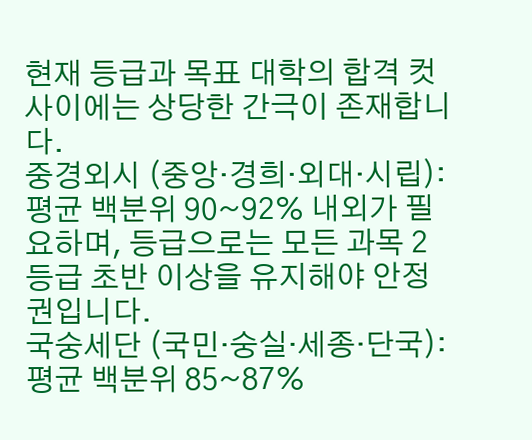현재 등급과 목표 대학의 합격 컷 사이에는 상당한 간극이 존재합니다.
중경외시 (중앙·경희·외대·시립): 평균 백분위 90~92% 내외가 필요하며, 등급으로는 모든 과목 2등급 초반 이상을 유지해야 안정권입니다.
국숭세단 (국민·숭실·세종·단국): 평균 백분위 85~87%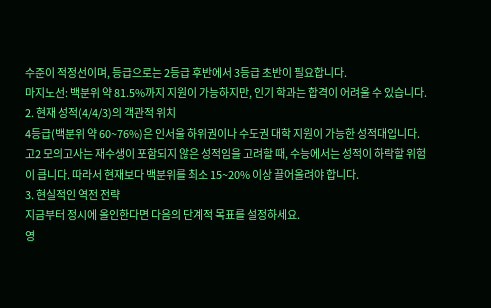수준이 적정선이며, 등급으로는 2등급 후반에서 3등급 초반이 필요합니다.
마지노선: 백분위 약 81.5%까지 지원이 가능하지만, 인기 학과는 합격이 어려울 수 있습니다.
2. 현재 성적(4/4/3)의 객관적 위치
4등급(백분위 약 60~76%)은 인서울 하위권이나 수도권 대학 지원이 가능한 성적대입니다.
고2 모의고사는 재수생이 포함되지 않은 성적임을 고려할 때, 수능에서는 성적이 하락할 위험이 큽니다. 따라서 현재보다 백분위를 최소 15~20% 이상 끌어올려야 합니다.
3. 현실적인 역전 전략
지금부터 정시에 올인한다면 다음의 단계적 목표를 설정하세요.
영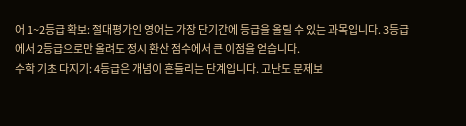어 1~2등급 확보: 절대평가인 영어는 가장 단기간에 등급을 올릴 수 있는 과목입니다. 3등급에서 2등급으로만 올려도 정시 환산 점수에서 큰 이점을 얻습니다.
수학 기초 다지기: 4등급은 개념이 흔들리는 단계입니다. 고난도 문제보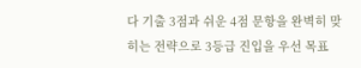다 기출 3점과 쉬운 4점 문항을 완벽히 맞히는 전략으로 3등급 진입을 우선 목표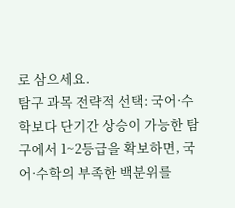로 삼으세요.
탐구 과목 전략적 선택: 국어·수학보다 단기간 상승이 가능한 탐구에서 1~2등급을 확보하면, 국어·수학의 부족한 백분위를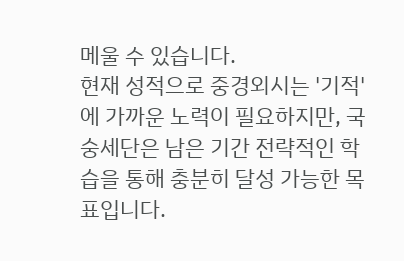메울 수 있습니다.
현재 성적으로 중경외시는 '기적'에 가까운 노력이 필요하지만, 국숭세단은 남은 기간 전략적인 학습을 통해 충분히 달성 가능한 목표입니다.